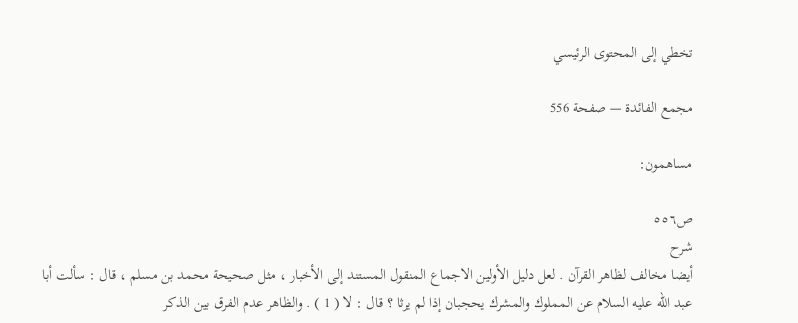تخطي إلى المحتوى الرئيسي

مجمع الفائدة — صفحة 556

مساهمون:

ص٥٥٦
شرح
أيضا مخالف لظاهر القرآن . لعل دليل الأولين الاجماع المنقول المستند إلى الأخبار ، مثل صحيحة محمد بن مسلم ، قال : سألت أبا عبد الله عليه السلام عن المملوك والمشرك يحجبان إذا لم يرثا ؟ قال : لا ( 1 ) . والظاهر عدم الفرق بين الذكر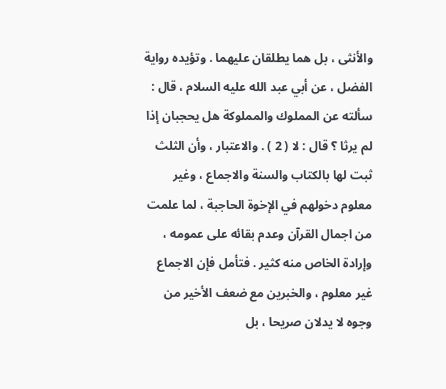والأنثى ، بل هما يطلقان عليهما . وتؤيده رواية الفضل ، عن أبي عبد الله عليه السلام ، قال : سألته عن المملوك والمملوكة هل يحجبان إذا لم يرثا ؟ قال : لا ( 2 ) . والاعتبار ، وأن الثلث ثبت لها بالكتاب والسنة والاجماع ، وغير معلوم دخولهم في الإخوة الحاجبة ، لما علمت من اجمال القرآن وعدم بقائه على عمومه ، وإرادة الخاص منه كثير . فتأمل فإن الاجماع غير معلوم ، والخبرين مع ضعف الأخير من وجوه لا يدلان صريحا ، بل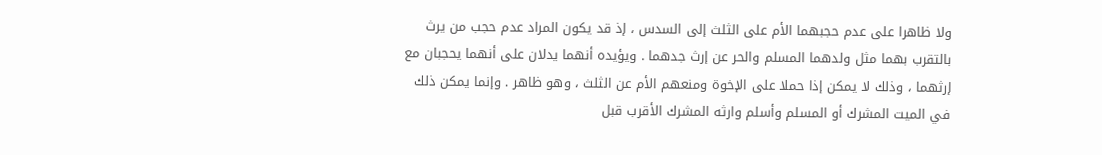ولا ظاهرا على عدم حجبهما الأم على الثلث إلى السدس ، إذ قد يكون المراد عدم حجب من يرث بالتقرب بهما مثل ولدهما المسلم والحر عن إرث جدهما . ويؤيده أنهما يدلان على أنهما يحجبان مع إرثهما ، وذلك لا يمكن إذا حملا على الإخوة ومنعهم الأم عن الثلث ، وهو ظاهر . وإنما يمكن ذلك في الميت المشرك أو المسلم وأسلم وارثه المشرك الأقرب قبل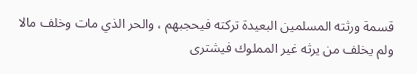قسمة ورثته المسلمين البعيدة تركته فيحجبهم ، والحر الذي مات وخلف مالا ولم يخلف من يرثه غير المملوك فيشترى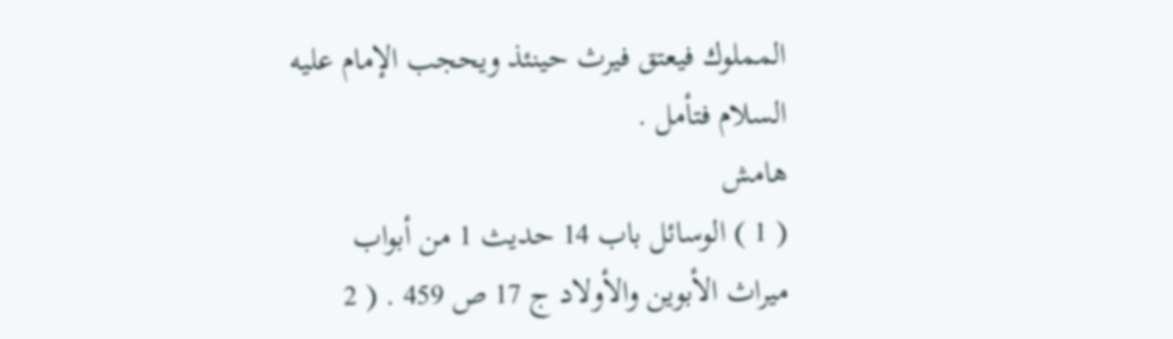المملوك فيعتق فيرث حينئذ ويحجب الإمام عليه السلام فتأمل .
هامش
( 1 ) الوسائل باب 14 حديث 1 من أبواب ميراث الأبوين والأولاد ج 17 ص 459 . ( 2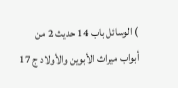) الوسائل باب 14 حديث 2 من أبواب ميراث الأبوين والأولاد ج 17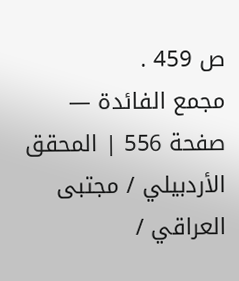ص 459 .
مجمع الفائدة — صفحة 556 | المحقق الأردبيلي / مجتبى العراقي /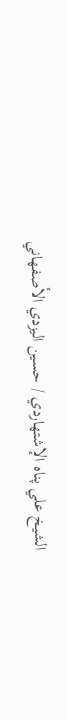الشيخ علي پناه الإشتهاردي / حسين اليزدي الأصفهاني